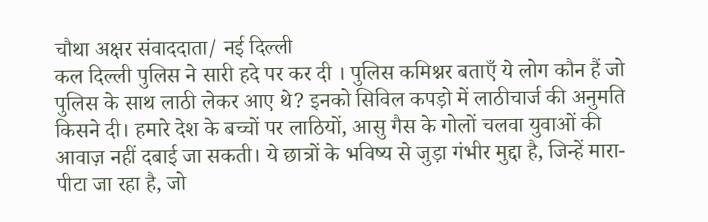चौथा अक्षर संवाददाता/ नई दिल्ली
कल दिल्ली पुलिस ने सारी हदे पर कर दी । पुलिस कमिश्नर बताएँ ये लोग कौन हैं जो पुलिस के साथ लाठी लेकर आए थे? इनको सिविल कपड़ो में लाठीचार्ज की अनुमति किसने दी। हमारे देश के बच्चों पर लाठियों, आसु गैस के गोलों चलवा युवाओं की आवाज़ नहीं दबाई जा सकती। ये छात्रों के भविष्य से जुड़ा गंभीर मुद्दा है, जिन्हें मारा-पीटा जा रहा है, जो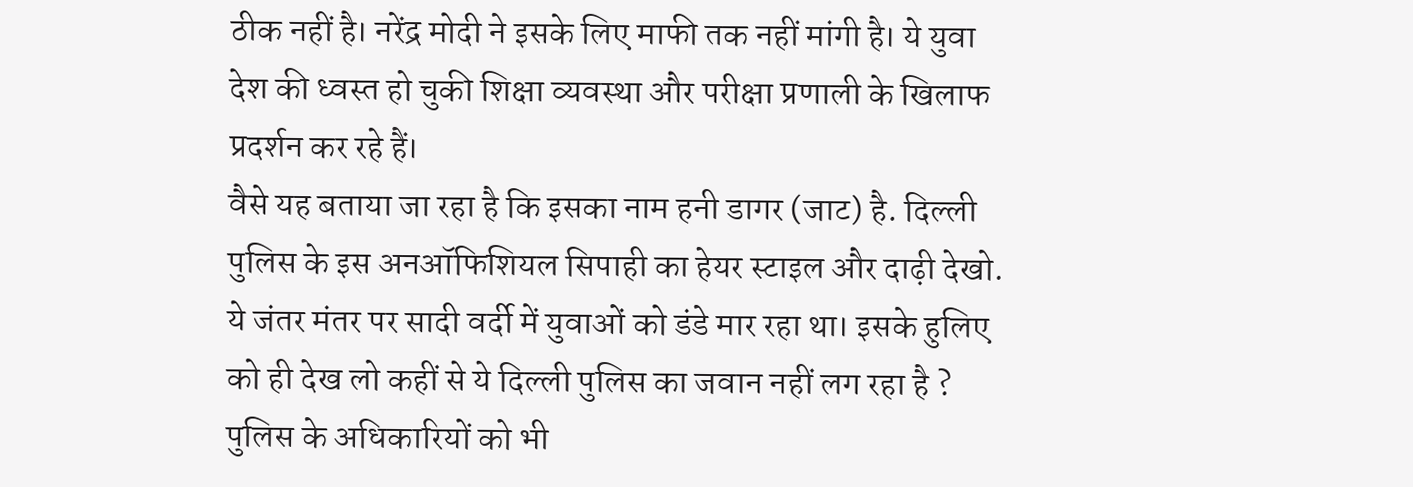ठीक नहीं है। नरेंद्र मोदी ने इसके लिए माफी तक नहीं मांगी है। ये युवा देश की ध्वस्त हो चुकी शिक्षा व्यवस्था और परीक्षा प्रणाली के खिलाफ प्रदर्शन कर रहे हैं।
वैसे यह बताया जा रहा है कि इसका नाम हनी डागर (जाट) है. दिल्ली पुलिस के इस अनऑफिशियल सिपाही का हेयर स्टाइल और दाढ़ी देखो. ये जंतर मंतर पर सादी वर्दी में युवाओं को डंडे मार रहा था। इसके हुलिए को ही देख लो कहीं से ये दिल्ली पुलिस का जवान नहीं लग रहा है ? पुलिस के अधिकारियों को भी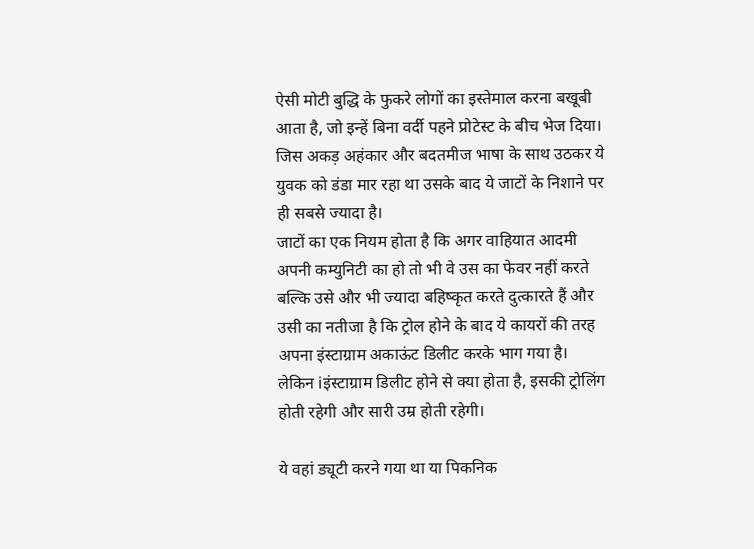ऐसी मोटी बुद्धि के फुकरे लोगों का इस्तेमाल करना बखूबी आता है, जो इन्हें बिना वर्दी पहने प्रोटेस्ट के बीच भेज दिया। जिस अकड़ अहंकार और बदतमीज भाषा के साथ उठकर ये युवक को डंडा मार रहा था उसके बाद ये जाटों के निशाने पर ही सबसे ज्यादा है।
जाटों का एक नियम होता है कि अगर वाहियात आदमी अपनी कम्युनिटी का हो तो भी वे उस का फेवर नहीं करते बल्कि उसे और भी ज्यादा बहिष्कृत करते दुत्कारते हैं और उसी का नतीजा है कि ट्रोल होने के बाद ये कायरों की तरह अपना इंस्टाग्राम अकाऊंट डिलीट करके भाग गया है। लेकिन iइंस्टाग्राम डिलीट होने से क्या होता है, इसकी ट्रोलिंग होती रहेगी और सारी उम्र होती रहेगी।

ये वहां ड्यूटी करने गया था या पिकनिक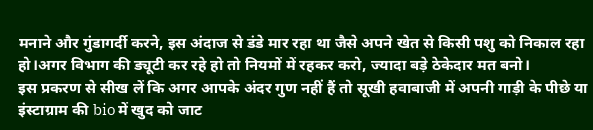मनाने और गुंडागर्दी करने, इस अंदाज से डंडे मार रहा था जैसे अपने खेत से किसी पशु को निकाल रहा हो।अगर विभाग की ड्यूटी कर रहे हो तो नियमों में रहकर करो, ज्यादा बड़े ठेकेदार मत बनो।
इस प्रकरण से सीख लें कि अगर आपके अंदर गुण नहीं हैं तो सूखी हवाबाजी में अपनी गाड़ी के पीछे या इंस्टाग्राम की bio में खुद को जाट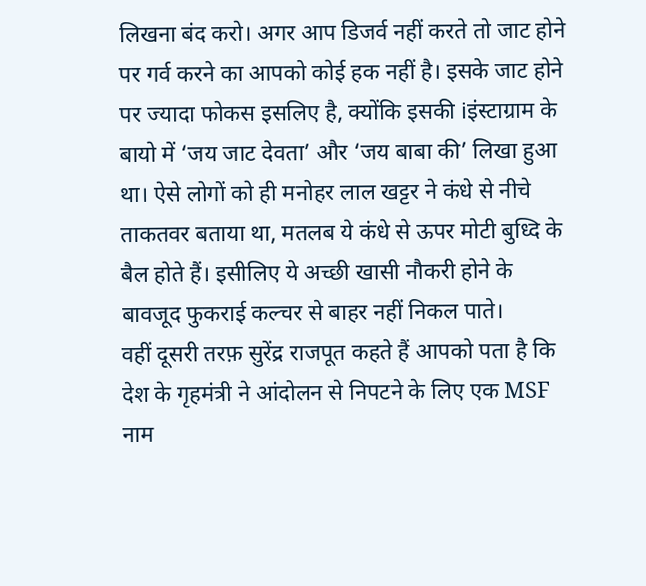लिखना बंद करो। अगर आप डिजर्व नहीं करते तो जाट होने पर गर्व करने का आपको कोई हक नहीं है। इसके जाट होने पर ज्यादा फोकस इसलिए है, क्योंकि इसकी iइंस्टाग्राम के बायो में ‘जय जाट देवता’ और ‘जय बाबा की’ लिखा हुआ था। ऐसे लोगों को ही मनोहर लाल खट्टर ने कंधे से नीचे ताकतवर बताया था, मतलब ये कंधे से ऊपर मोटी बुध्दि के बैल होते हैं। इसीलिए ये अच्छी खासी नौकरी होने के बावजूद फुकराई कल्चर से बाहर नहीं निकल पाते।
वहीं दूसरी तरफ़ सुरेंद्र राजपूत कहते हैं आपको पता है कि देश के गृहमंत्री ने आंदोलन से निपटने के लिए एक MSF नाम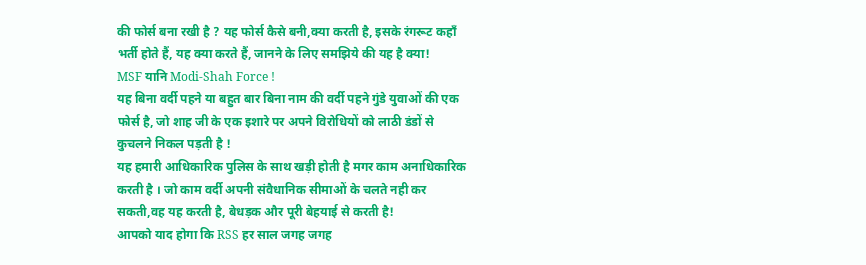की फोर्स बना रखी है ? यह फोर्स कैसे बनी,क्या करती है, इसके रंगरूट कहाँ भर्ती होते हैं, यह क्या करते हैं, जानने के लिए समझिये की यह है क्या!
MSF यानि Modi-Shah Force !
यह बिना वर्दी पहने या बहुत बार बिना नाम की वर्दी पहने गुंडे युवाओं की एक फोर्स है, जो शाह जी के एक इशारे पर अपने विरोधियों को लाठी डंडों से कुचलने निकल पड़ती है !
यह हमारी आधिकारिक पुलिस के साथ खड़ी होती है मगर काम अनाधिकारिक करती है । जो काम वर्दी अपनी संवैधानिक सीमाओं के चलते नही कर सकती,वह यह करती है, बेधड़क और पूरी बेहयाई से करती है!
आपको याद होगा कि RSS हर साल जगह जगह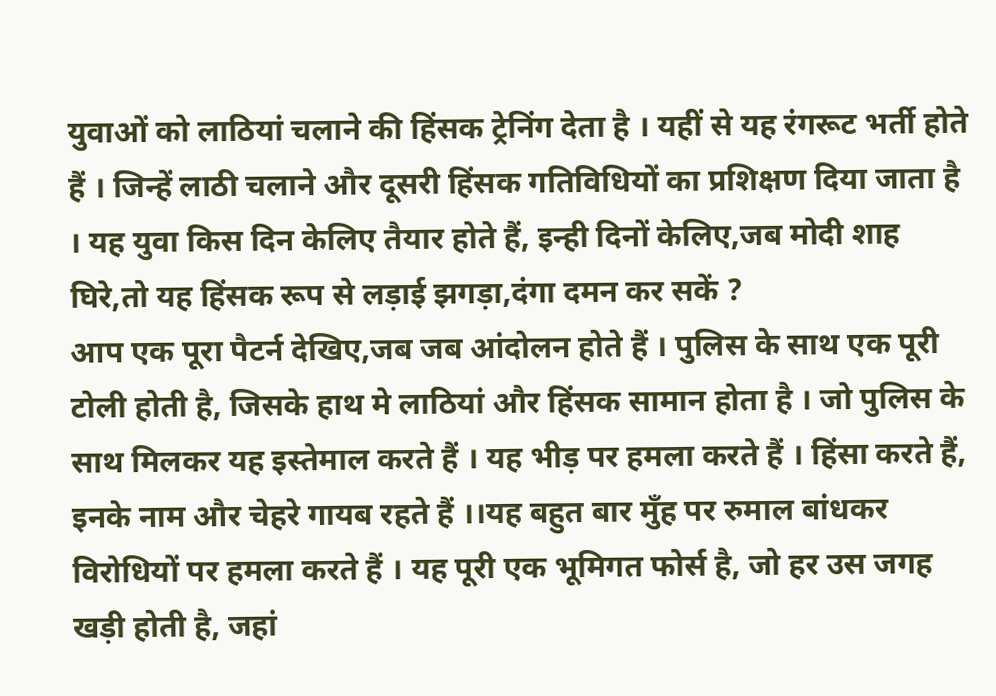युवाओं को लाठियां चलाने की हिंसक ट्रेनिंग देता है । यहीं से यह रंगरूट भर्ती होते हैं । जिन्हें लाठी चलाने और दूसरी हिंसक गतिविधियों का प्रशिक्षण दिया जाता है । यह युवा किस दिन केलिए तैयार होते हैं, इन्ही दिनों केलिए,जब मोदी शाह घिरे,तो यह हिंसक रूप से लड़ाई झगड़ा,दंगा दमन कर सकें ?
आप एक पूरा पैटर्न देखिए,जब जब आंदोलन होते हैं । पुलिस के साथ एक पूरी टोली होती है, जिसके हाथ मे लाठियां और हिंसक सामान होता है । जो पुलिस के साथ मिलकर यह इस्तेमाल करते हैं । यह भीड़ पर हमला करते हैं । हिंसा करते हैं, इनके नाम और चेहरे गायब रहते हैं ।।यह बहुत बार मुँह पर रुमाल बांधकर विरोधियों पर हमला करते हैं । यह पूरी एक भूमिगत फोर्स है, जो हर उस जगह खड़ी होती है, जहां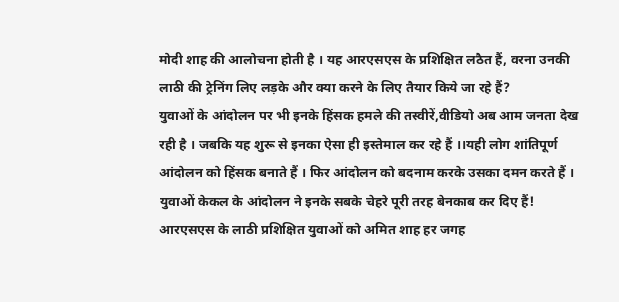मोदी शाह की आलोचना होती है । यह आरएसएस के प्रशिक्षित लठैत हैं, वरना उनकी लाठी की ट्रेनिंग लिए लड़के और क्या करने के लिए तैयार किये जा रहे हैं?
युवाओं के आंदोलन पर भी इनके हिंसक हमले की तस्वीरें,वीडियो अब आम जनता देख रही है । जबकि यह शुरू से इनका ऐसा ही इस्तेमाल कर रहे हैं ।।यही लोग शांतिपूर्ण आंदोलन को हिंसक बनाते हैं । फिर आंदोलन को बदनाम करके उसका दमन करते हैं । युवाओं केकल के आंदोलन ने इनके सबके चेहरे पूरी तरह बेनकाब कर दिए हैं! आरएसएस के लाठी प्रशिक्षित युवाओं को अमित शाह हर जगह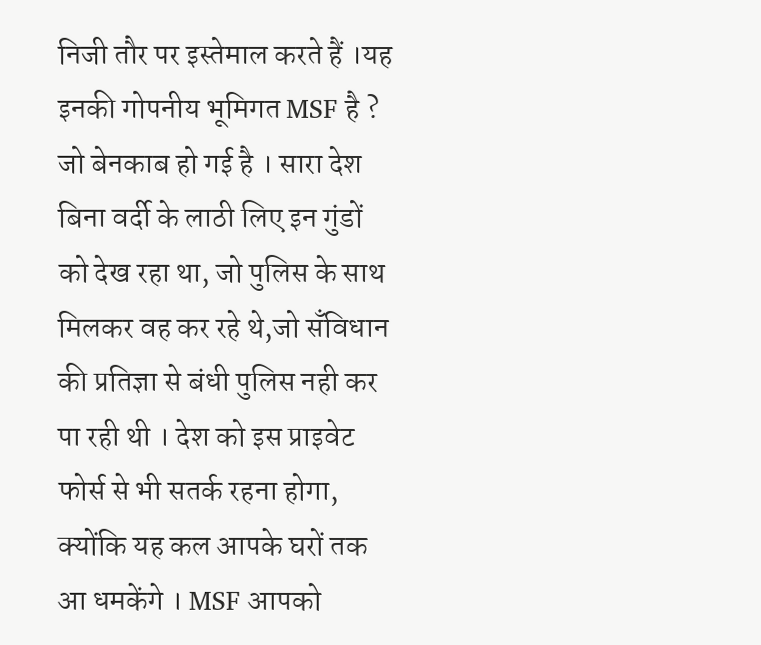निजी तौर पर इस्तेमाल करते हैं ।यह इनकी गोपनीय भूमिगत MSF है ?
जो बेनकाब हो गई है । सारा देश बिना वर्दी के लाठी लिए इन गुंडों को देख रहा था, जो पुलिस के साथ मिलकर वह कर रहे थे,जो सँविधान की प्रतिज्ञा से बंधी पुलिस नही कर पा रही थी । देश को इस प्राइवेट फोर्स से भी सतर्क रहना होगा, क्योंकि यह कल आपके घरों तक आ धमकेंगे । MSF आपको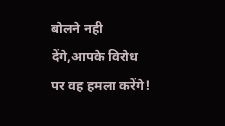बोलने नही देंगे,आपके विरोध पर वह हमला करेंगे!